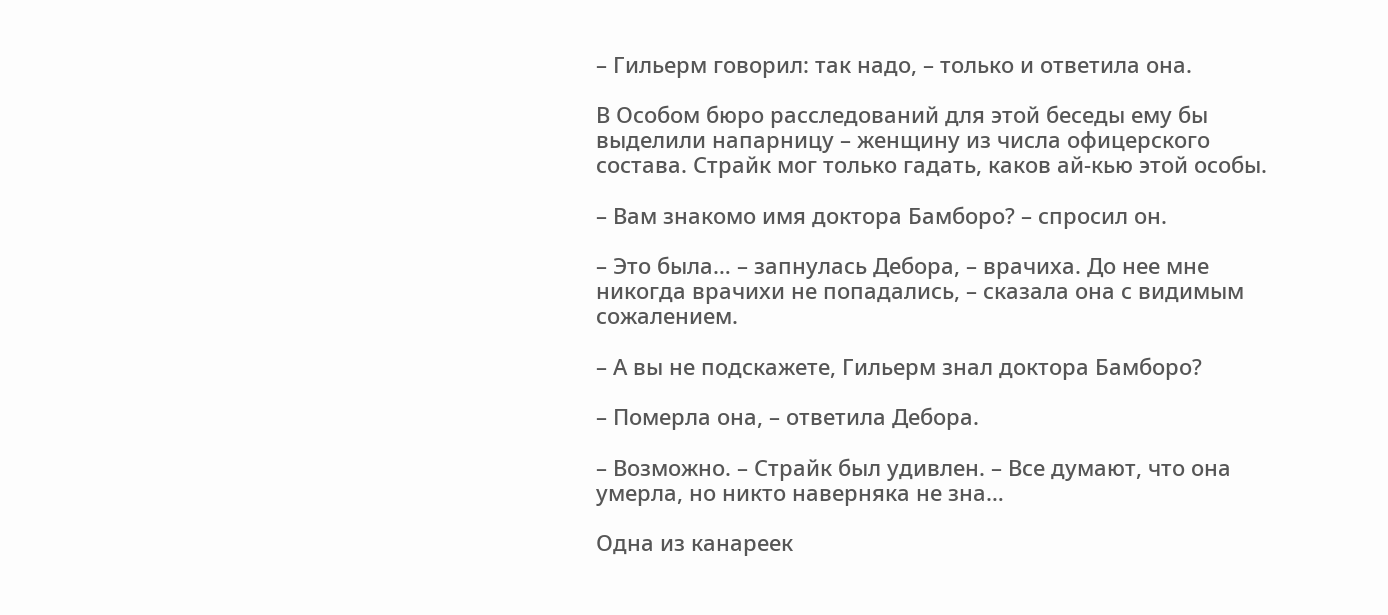– Гильерм говорил: так надо, – только и ответила она.

В Особом бюро расследований для этой беседы ему бы выделили напарницу – женщину из числа офицерского состава. Страйк мог только гадать, каков ай-кью этой особы.

– Вам знакомо имя доктора Бамборо? – спросил он.

– Это была… – запнулась Дебора, – врачиха. До нее мне никогда врачихи не попадались, – сказала она с видимым сожалением.

– А вы не подскажете, Гильерм знал доктора Бамборо?

– Померла она, – ответила Дебора.

– Возможно. – Страйк был удивлен. – Все думают, что она умерла, но никто наверняка не зна…

Одна из канареек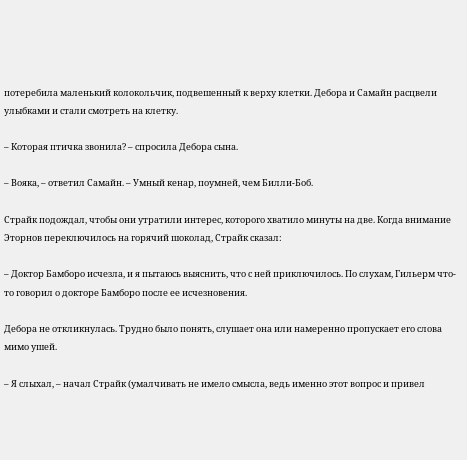потеребила маленький колокольчик, подвешенный к верху клетки. Дебора и Самайн расцвели улыбками и стали смотреть на клетку.

– Которая птичка звонила? – спросила Дебора сына.

– Вояка, – ответил Самайн. – Умный кенар, поумней, чем Билли-Боб.

Страйк подождал, чтобы они утратили интерес, которого хватило минуты на две. Когда внимание Эторнов переключилось на горячий шоколад, Страйк сказал:

– Доктор Бамборо исчезла, и я пытаюсь выяснить, что с ней приключилось. По слухам, Гильерм что-то говорил о докторе Бамборо после ее исчезновения.

Дебора не откликнулась. Трудно было понять, слушает она или намеренно пропускает его слова мимо ушей.

– Я слыхал, – начал Страйк (умалчивать не имело смысла, ведь именно этот вопрос и привел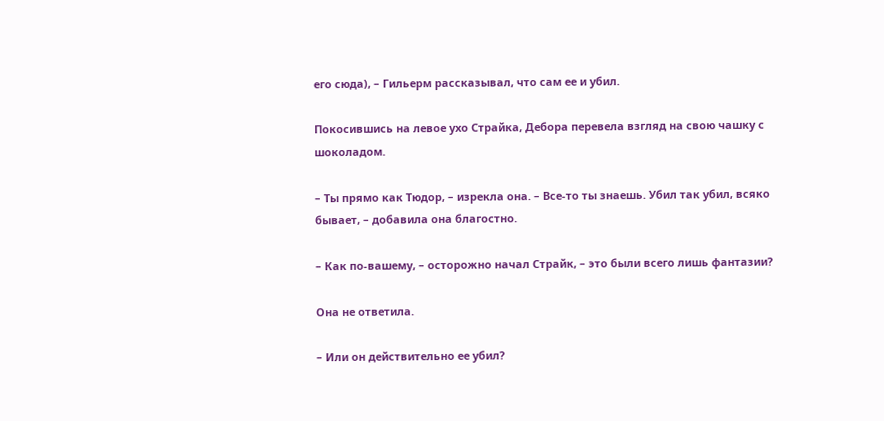его сюда), – Гильерм рассказывал, что сам ее и убил.

Покосившись на левое ухо Страйка, Дебора перевела взгляд на свою чашку с шоколадом.

– Ты прямо как Тюдор, – изрекла она. – Все-то ты знаешь. Убил так убил, всяко бывает, – добавила она благостно.

– Как по-вашему, – осторожно начал Страйк, – это были всего лишь фантазии?

Она не ответила.

– Или он действительно ее убил?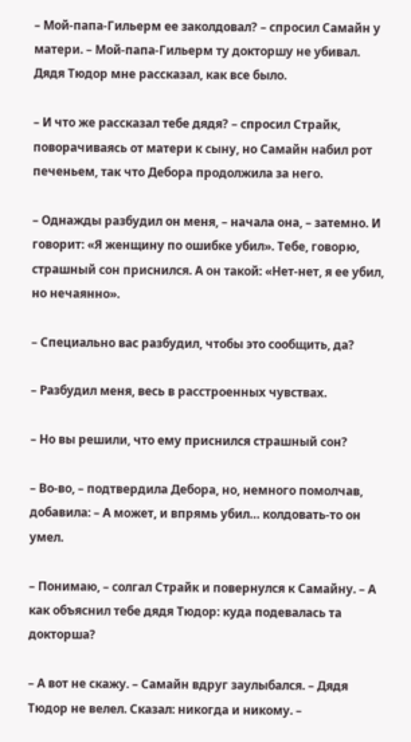– Мой-папа-Гильерм ее заколдовал? – спросил Самайн у матери. – Мой-папа-Гильерм ту докторшу не убивал. Дядя Тюдор мне рассказал, как все было.

– И что же рассказал тебе дядя? – спросил Страйк, поворачиваясь от матери к сыну, но Самайн набил рот печеньем, так что Дебора продолжила за него.

– Однажды разбудил он меня, – начала она, – затемно. И говорит: «Я женщину по ошибке убил». Тебе, говорю, страшный сон приснился. А он такой: «Нет-нет, я ее убил, но нечаянно».

– Специально вас разбудил, чтобы это сообщить, да?

– Разбудил меня, весь в расстроенных чувствах.

– Но вы решили, что ему приснился страшный сон?

– Во-во, – подтвердила Дебора, но, немного помолчав, добавила: – А может, и впрямь убил… колдовать-то он умел.

– Понимаю, – солгал Страйк и повернулся к Самайну. – А как объяснил тебе дядя Тюдор: куда подевалась та докторша?

– А вот не скажу. – Самайн вдруг заулыбался. – Дядя Тюдор не велел. Сказал: никогда и никому. –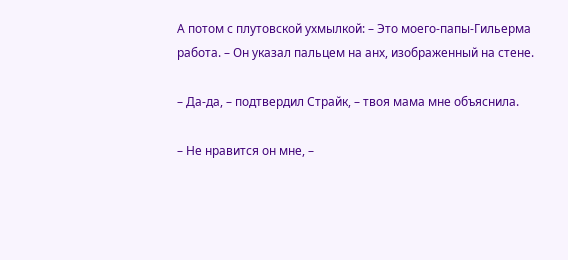А потом с плутовской ухмылкой: – Это моего-папы-Гильерма работа. – Он указал пальцем на анх, изображенный на стене.

– Да-да, – подтвердил Страйк, – твоя мама мне объяснила.

– Не нравится он мне, –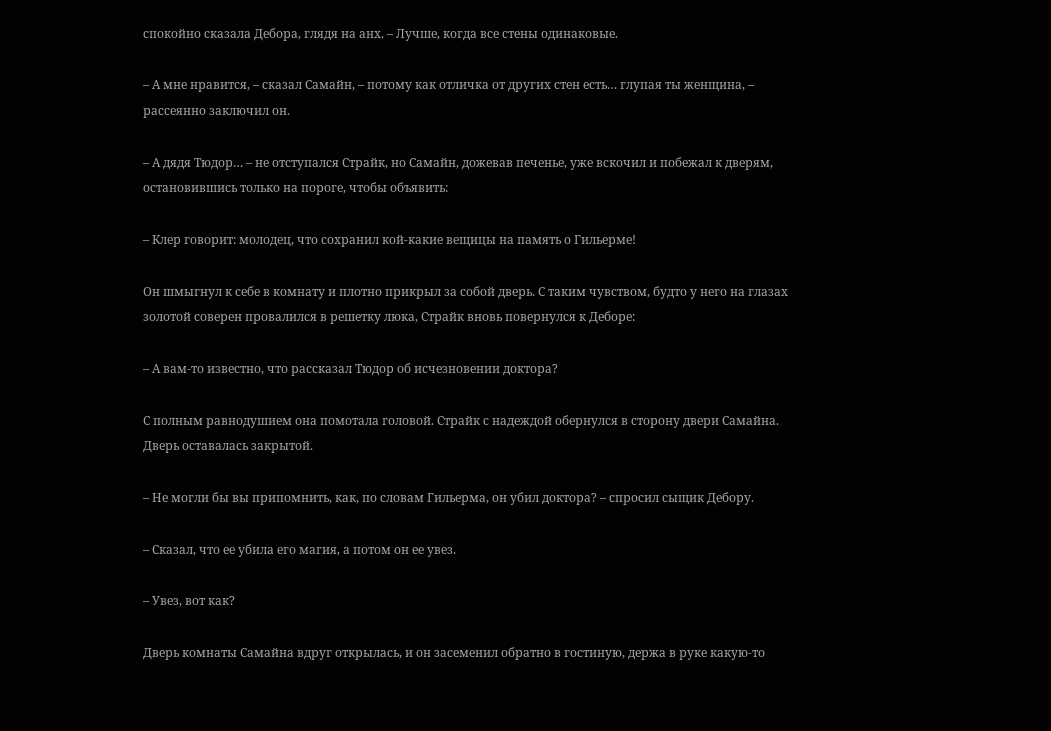спокойно сказала Дебора, глядя на анх. – Лучше, когда все стены одинаковые.

– А мне нравится, – сказал Самайн, – потому как отличка от других стен есть… глупая ты женщина, – рассеянно заключил он.

– А дядя Тюдор… – не отступался Страйк, но Самайн, дожевав печенье, уже вскочил и побежал к дверям, остановившись только на пороге, чтобы объявить:

– Клер говорит: молодец, что сохранил кой-какие вещицы на память о Гильерме!

Он шмыгнул к себе в комнату и плотно прикрыл за собой дверь. С таким чувством, будто у него на глазах золотой соверен провалился в решетку люка, Страйк вновь повернулся к Деборе:

– А вам-то известно, что рассказал Тюдор об исчезновении доктора?

С полным равнодушием она помотала головой. Страйк с надеждой обернулся в сторону двери Самайна. Дверь оставалась закрытой.

– Не могли бы вы припомнить, как, по словам Гильерма, он убил доктора? – спросил сыщик Дебору.

– Сказал, что ее убила его магия, а потом он ее увез.

– Увез, вот как?

Дверь комнаты Самайна вдруг открылась, и он засеменил обратно в гостиную, держа в руке какую-то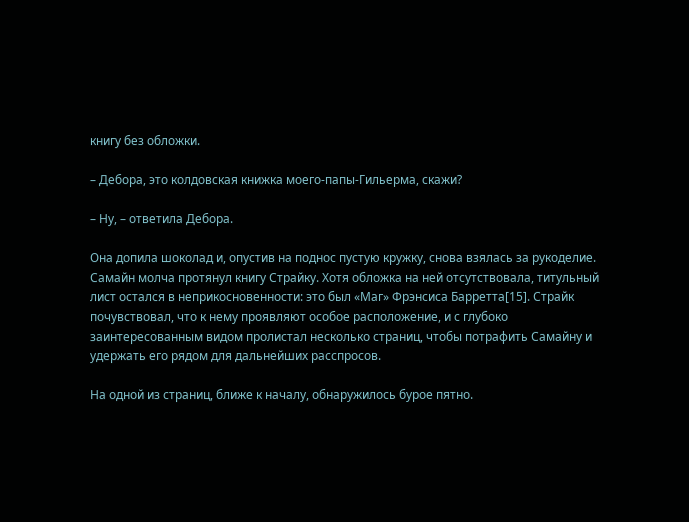книгу без обложки.

– Дебора, это колдовская книжка моего-папы-Гильерма, скажи?

– Ну, – ответила Дебора.

Она допила шоколад и, опустив на поднос пустую кружку, снова взялась за рукоделие. Самайн молча протянул книгу Страйку. Хотя обложка на ней отсутствовала, титульный лист остался в неприкосновенности: это был «Маг» Фрэнсиса Барретта[15]. Страйк почувствовал, что к нему проявляют особое расположение, и с глубоко заинтересованным видом пролистал несколько страниц, чтобы потрафить Самайну и удержать его рядом для дальнейших расспросов.

На одной из страниц, ближе к началу, обнаружилось бурое пятно.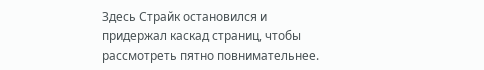Здесь Страйк остановился и придержал каскад страниц, чтобы рассмотреть пятно повнимательнее.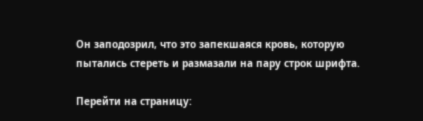Он заподозрил, что это запекшаяся кровь, которую пытались стереть и размазали на пару строк шрифта.

Перейти на страницу: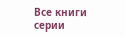Все книги серии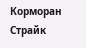Корморан Страйк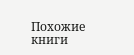Похожие книги